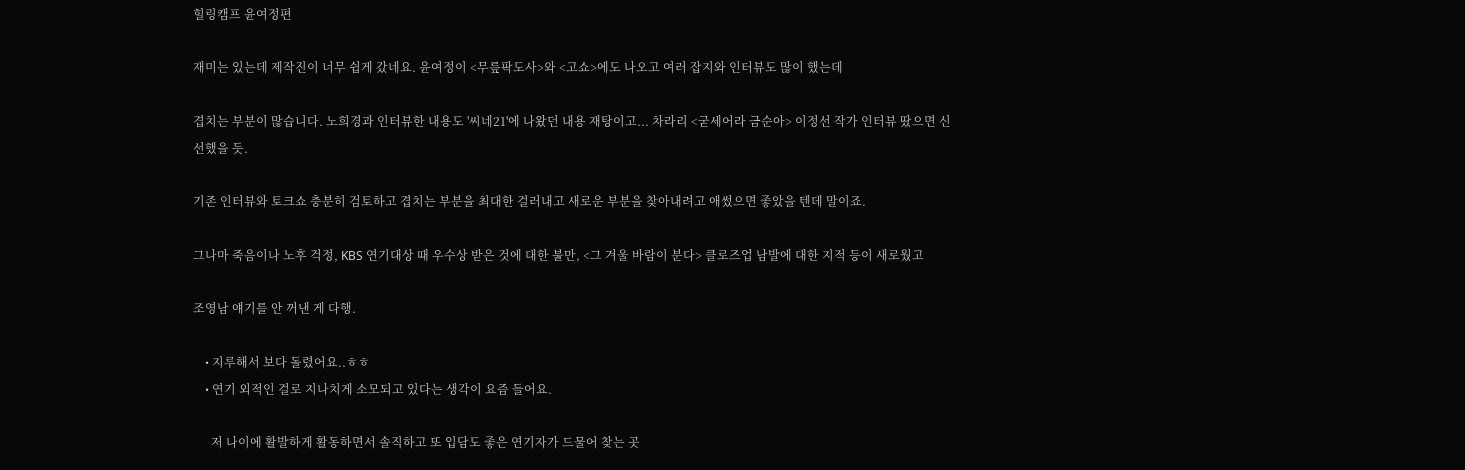힐링캠프 윤여정편

재미는 있는데 제작진이 너무 쉽게 갔네요. 윤여정이 <무릎팍도사>와 <고쇼>에도 나오고 여러 잡지와 인터뷰도 많이 했는데

겹치는 부분이 많습니다. 노희경과 인터뷰한 내용도 '씨네21'에 나왔던 내용 재탕이고... 차라리 <굳세어라 금순아> 이정선 작가 인터뷰 땄으면 신선했을 듯.

기존 인터뷰와 토크쇼 충분히 검토하고 겹치는 부분을 최대한 걸러내고 새로운 부분을 찾아내려고 애썼으면 좋았을 텐데 말이죠.

그나마 죽음이나 노후 걱정, KBS 연기대상 때 우수상 받은 것에 대한 불만, <그 겨울 바람이 분다> 클로즈업 남발에 대한 지적 등이 새로웠고

조영남 얘기를 안 꺼낸 게 다행.

    • 지루해서 보다 돌렸어요..ㅎㅎ
    • 연기 외적인 걸로 지나치게 소모되고 있다는 생각이 요즘 들어요.

      저 나이에 활발하게 활동하면서 솔직하고 또 입담도 좋은 연기자가 드물어 찾는 곳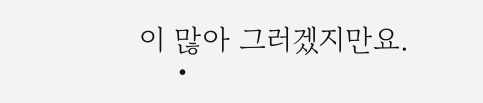이 많아 그러겠지만요.
    •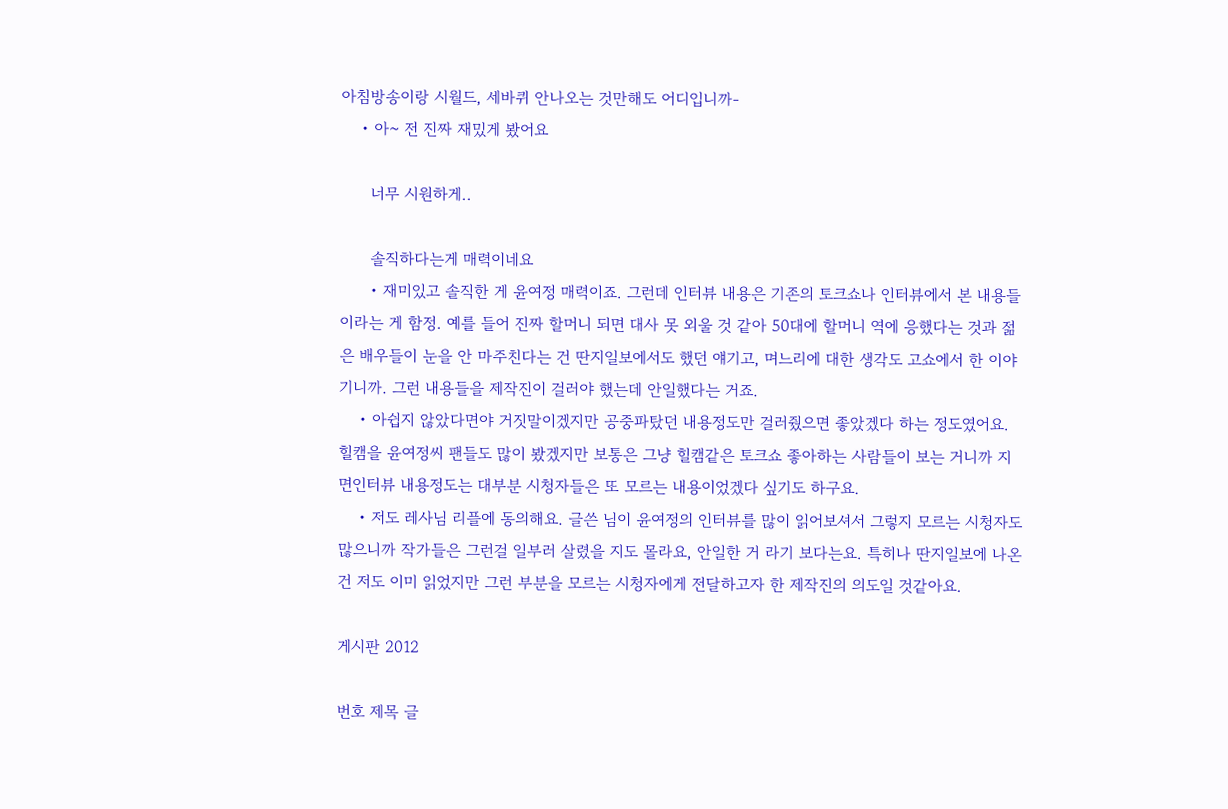아침방송이랑 시월드, 세바퀴 안나오는 것만해도 어디입니까-
    • 아~ 전 진짜 재밌게 봤어요

      너무 시원하게..

      솔직하다는게 매력이네요
      • 재미있고 솔직한 게 윤여정 매력이죠. 그런데 인터뷰 내용은 기존의 토크쇼나 인터뷰에서 본 내용들이라는 게 함정. 예를 들어 진짜 할머니 되면 대사 못 외울 것 같아 50대에 할머니 역에 응했다는 것과 젊은 배우들이 눈을 안 마주친다는 건 딴지일보에서도 했던 얘기고, 며느리에 대한 생각도 고쇼에서 한 이야기니까. 그런 내용들을 제작진이 걸러야 했는데 안일했다는 거죠.
    • 아쉽지 않았다면야 거짓말이겠지만 공중파탔던 내용정도만 걸러줬으면 좋았겠다 하는 정도였어요. 힐캠을 윤여정씨 팬들도 많이 봤겠지만 보통은 그냥 힐캠같은 토크쇼 좋아하는 사람들이 보는 거니까 지면인터뷰 내용정도는 대부분 시청자들은 또 모르는 내용이었겠다 싶기도 하구요.
    • 저도 레사님 리플에 동의해요. 글쓴 님이 윤여정의 인터뷰를 많이 읽어보셔서 그렇지 모르는 시청자도 많으니까 작가들은 그런걸 일부러 살렸을 지도 몰라요, 안일한 거 라기 보다는요. 특히나 딴지일보에 나온건 저도 이미 읽었지만 그런 부분을 모르는 시청자에게 전달하고자 한 제작진의 의도일 것같아요.

게시판 2012

번호 제목 글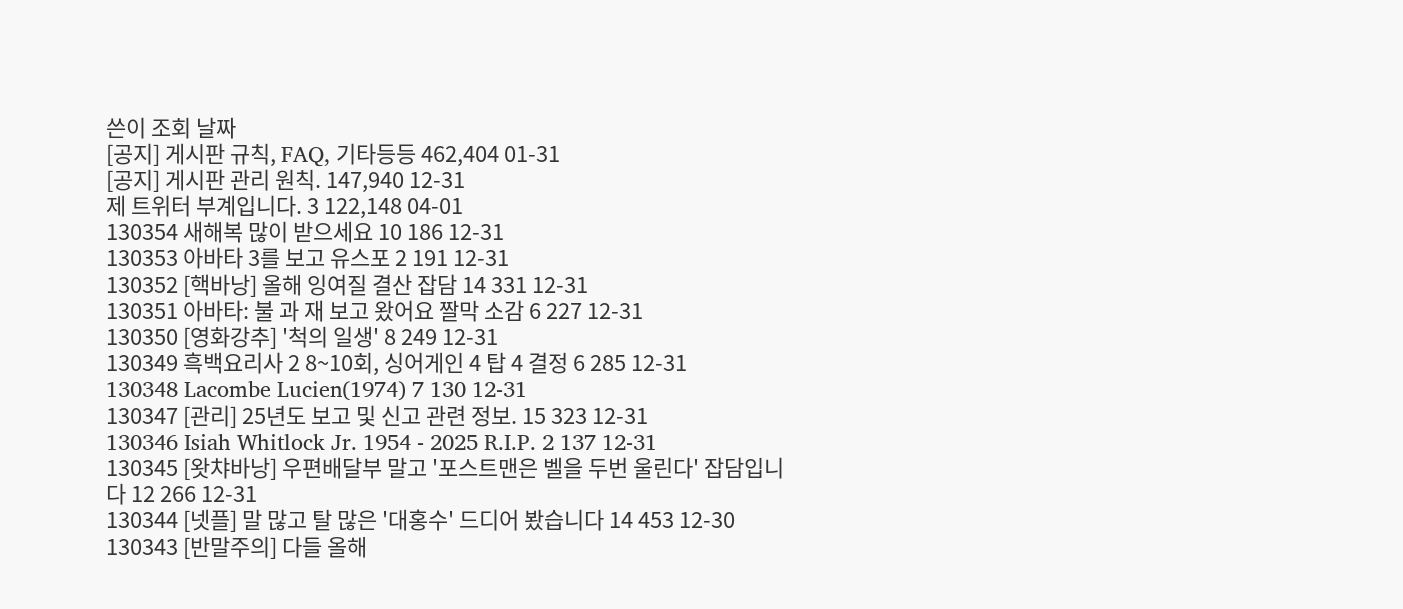쓴이 조회 날짜
[공지] 게시판 규칙, FAQ, 기타등등 462,404 01-31
[공지] 게시판 관리 원칙. 147,940 12-31
제 트위터 부계입니다. 3 122,148 04-01
130354 새해복 많이 받으세요 10 186 12-31
130353 아바타 3를 보고 유스포 2 191 12-31
130352 [핵바낭] 올해 잉여질 결산 잡담 14 331 12-31
130351 아바타: 불 과 재 보고 왔어요 짤막 소감 6 227 12-31
130350 [영화강추] '척의 일생' 8 249 12-31
130349 흑백요리사 2 8~10회, 싱어게인 4 탑 4 결정 6 285 12-31
130348 Lacombe Lucien(1974) 7 130 12-31
130347 [관리] 25년도 보고 및 신고 관련 정보. 15 323 12-31
130346 Isiah Whitlock Jr. 1954 - 2025 R.I.P. 2 137 12-31
130345 [왓챠바낭] 우편배달부 말고 '포스트맨은 벨을 두번 울린다' 잡담입니다 12 266 12-31
130344 [넷플] 말 많고 탈 많은 '대홍수' 드디어 봤습니다 14 453 12-30
130343 [반말주의] 다들 올해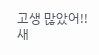고생 많았어!! 새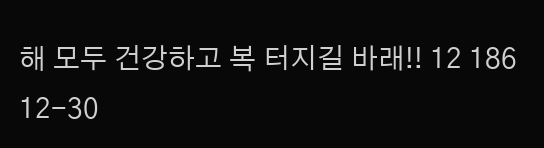해 모두 건강하고 복 터지길 바래!! 12 186 12-30